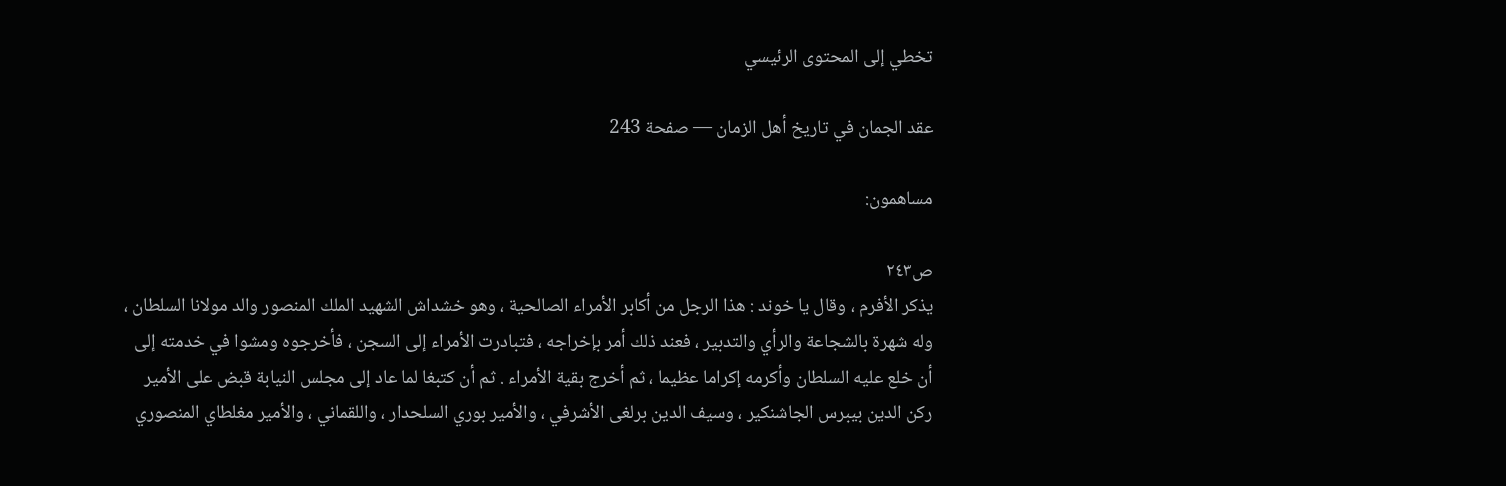تخطي إلى المحتوى الرئيسي

عقد الجمان في تاريخ أهل الزمان — صفحة 243

مساهمون:

ص٢٤٣
يذكر الأفرم ، وقال يا خوند : هذا الرجل من أكابر الأمراء الصالحية ، وهو خشداش الشهيد الملك المنصور والد مولانا السلطان ، وله شهرة بالشجاعة والرأي والتدبير ، فعند ذلك أمر بإخراجه ، فتبادرت الأمراء إلى السجن ، فأخرجوه ومشوا في خدمته إلى أن خلع عليه السلطان وأكرمه إكراما عظيما ، ثم أخرج بقية الأمراء . ثم أن كتبغا لما عاد إلى مجلس النيابة قبض على الأمير ركن الدين بيبرس الجاشنكير ، وسيف الدين برلغى الأشرفي ، والأمير بوري السلحدار ، واللقماني ، والأمير مغلطاي المنصوري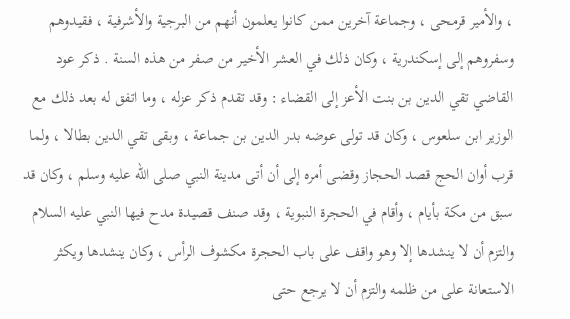، والأمير قرمحى ، وجماعة آخرين ممن كانوا يعلمون أنهم من البرجية والأشرفية ، فقيدوهم وسفروهم إلى إسكندرية ، وكان ذلك في العشر الأخير من صفر من هذه السنة . ذكر عود القاضي تقي الدين بن بنت الأعز إلى القضاء : وقد تقدم ذكر عزله ، وما اتفق له بعد ذلك مع الوزير ابن سلعوس ، وكان قد تولى عوضه بدر الدين بن جماعة ، وبقى تقي الدين بطالا ، ولما قرب أوان الحج قصد الحجاز وقضى أمره إلى أن أتى مدينة النبي صلى الله عليه وسلم ، وكان قد سبق من مكة بأيام ، وأقام في الحجرة النبوية ، وقد صنف قصيدة مدح فيها النبي عليه السلام والتزم أن لا ينشدها إلا وهو واقف على باب الحجرة مكشوف الرأس ، وكان ينشدها ويكثر الاستعانة على من ظلمه والتزم أن لا يرجع حتى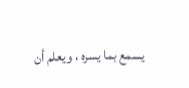يسمع بما يسره ، ويعلم أن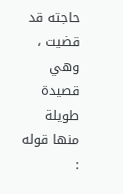حاجته قد قضيت ، وهي قصيدة طويلة منها قوله :